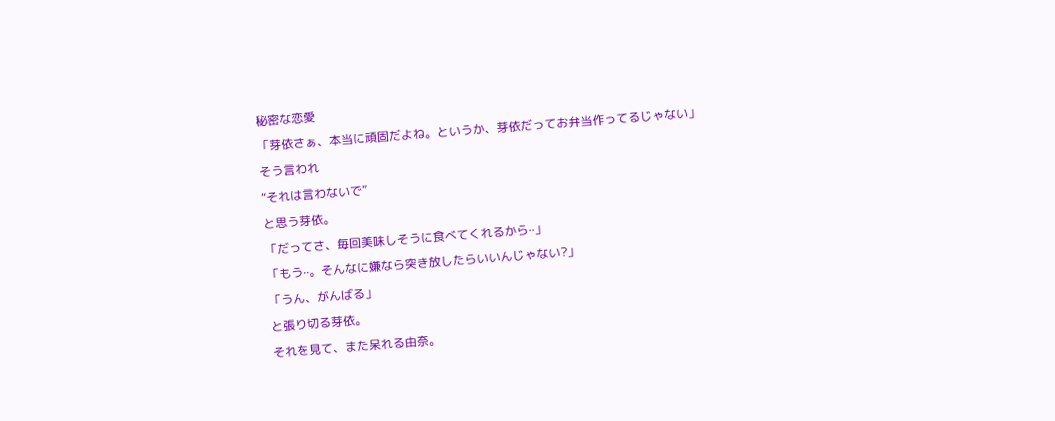秘密な恋愛
「芽依さぁ、本当に頑固だよね。というか、芽依だってお弁当作ってるじゃない」
そう言われ
“それは言わないで”
と思う芽依。
「だってさ、毎回美味しそうに食べてくれるから··」
「もう··。そんなに嫌なら突き放したらいいんじゃない?」
「うん、がんばる」
と張り切る芽依。
それを見て、また呆れる由奈。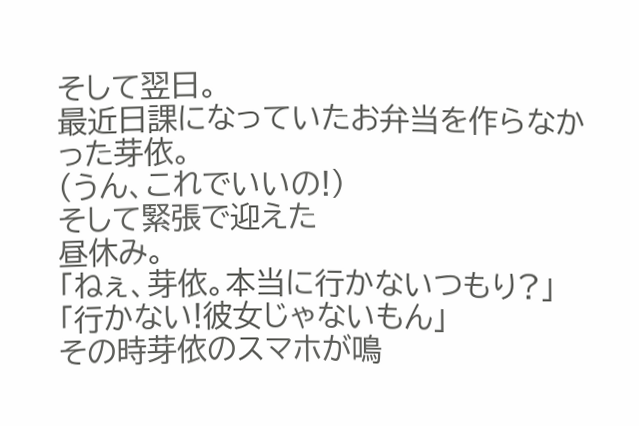そして翌日。
最近日課になっていたお弁当を作らなかった芽依。
(うん、これでいいの!)
そして緊張で迎えた
昼休み。
「ねぇ、芽依。本当に行かないつもり?」
「行かない!彼女じゃないもん」
その時芽依のスマホが鳴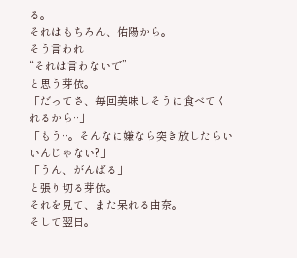る。
それはもちろん、佑陽から。
そう言われ
“それは言わないで”
と思う芽依。
「だってさ、毎回美味しそうに食べてくれるから··」
「もう··。そんなに嫌なら突き放したらいいんじゃない?」
「うん、がんばる」
と張り切る芽依。
それを見て、また呆れる由奈。
そして翌日。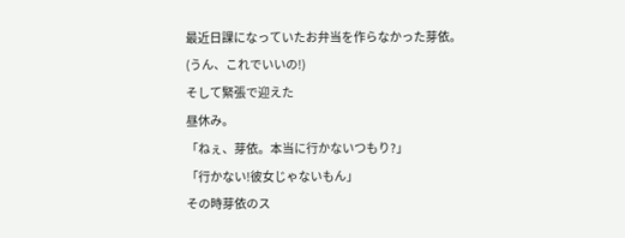最近日課になっていたお弁当を作らなかった芽依。
(うん、これでいいの!)
そして緊張で迎えた
昼休み。
「ねぇ、芽依。本当に行かないつもり?」
「行かない!彼女じゃないもん」
その時芽依のス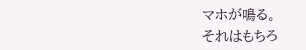マホが鳴る。
それはもちろ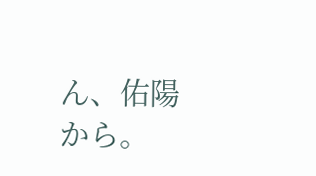ん、佑陽から。